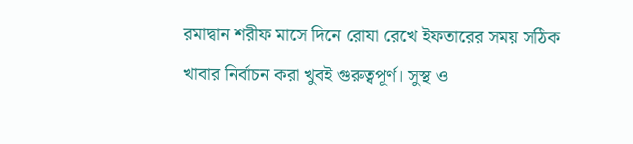রমাদ্বান শরীফ মাসে দিনে রোযা রেখে ইফতারের সময় সঠিক খাবার নির্বাচন করা খুবই গুরুত্বপূর্ণ। সুস্থ ও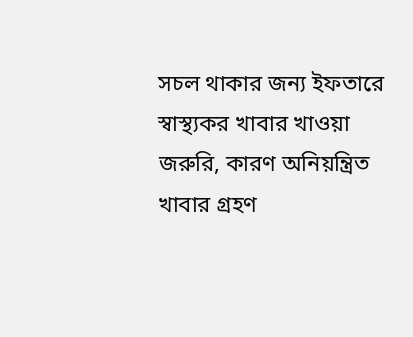সচল থাকার জন্য ইফতারে স্বাস্থ্যকর খাবার খাওয়া জরুরি, কারণ অনিয়ন্ত্রিত খাবার গ্রহণ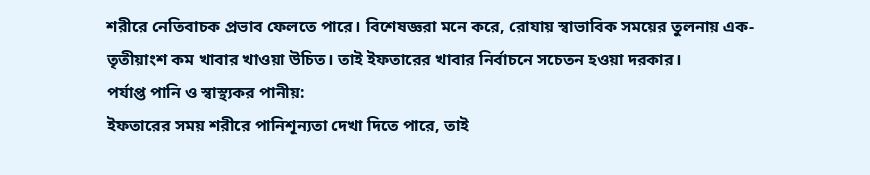শরীরে নেতিবাচক প্রভাব ফেলতে পারে। বিশেষজ্ঞরা মনে করে, রোযায় স্বাভাবিক সময়ের তুলনায় এক-তৃতীয়াংশ কম খাবার খাওয়া উচিত। তাই ইফতারের খাবার নির্বাচনে সচেতন হওয়া দরকার।
পর্যাপ্ত পানি ও স্বাস্থ্যকর পানীয়:
ইফতারের সময় শরীরে পানিশূন্যতা দেখা দিতে পারে, তাই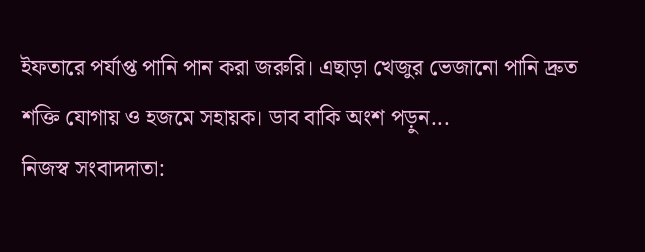ইফতারে পর্যাপ্ত পানি পান করা জরুরি। এছাড়া খেজুর ভেজানো পানি দ্রুত শক্তি যোগায় ও হজমে সহায়ক। ডাব বাকি অংশ পড়ুন...
নিজস্ব সংবাদদাতা: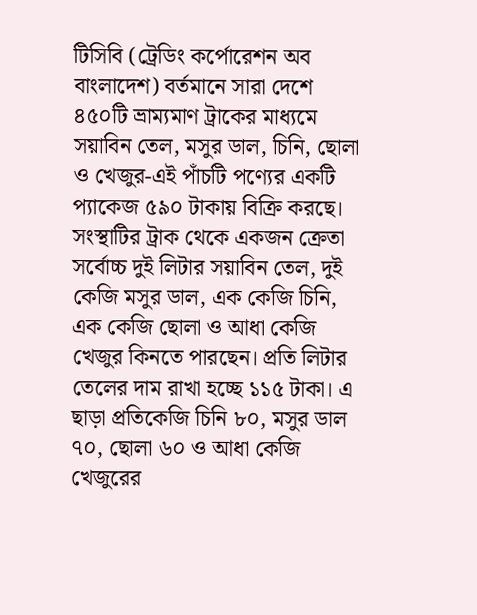টিসিবি (ট্রেডিং কর্পোরেশন অব বাংলাদেশ) বর্তমানে সারা দেশে ৪৫০টি ভ্রাম্যমাণ ট্রাকের মাধ্যমে সয়াবিন তেল, মসুর ডাল, চিনি, ছোলা ও খেজুর-এই পাঁচটি পণ্যের একটি প্যাকেজ ৫৯০ টাকায় বিক্রি করছে।
সংস্থাটির ট্রাক থেকে একজন ক্রেতা সর্বোচ্চ দুই লিটার সয়াবিন তেল, দুই কেজি মসুর ডাল, এক কেজি চিনি, এক কেজি ছোলা ও আধা কেজি খেজুর কিনতে পারছেন। প্রতি লিটার তেলের দাম রাখা হচ্ছে ১১৫ টাকা। এ ছাড়া প্রতিকেজি চিনি ৮০, মসুর ডাল ৭০, ছোলা ৬০ ও আধা কেজি খেজুরের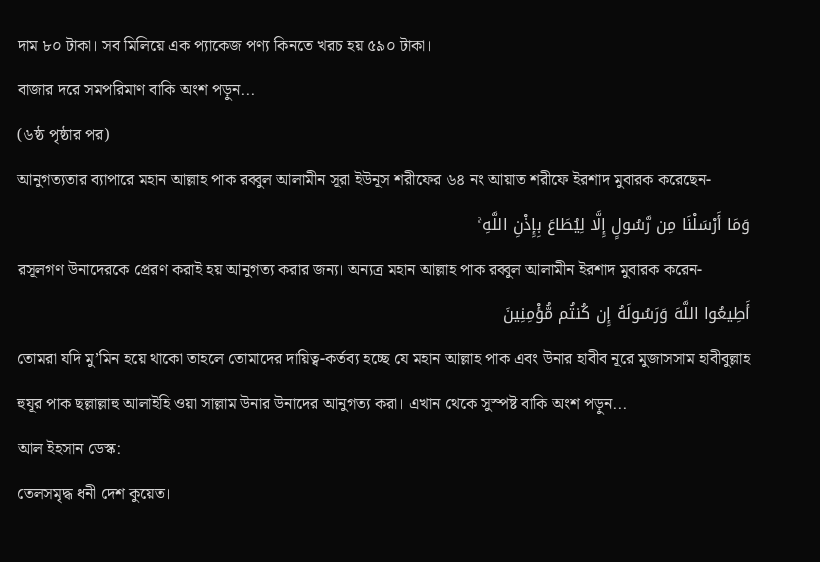দাম ৮০ টাকা। সব মিলিয়ে এক প্যাকেজ পণ্য কিনতে খরচ হয় ৫৯০ টাকা।
বাজার দরে সমপরিমাণ বাকি অংশ পড়ুন...
(৬ষ্ঠ পৃষ্ঠার পর)
আনুগত্যতার ব্যাপারে মহান আল্লাহ পাক রব্বুল আলামীন সূরা ইউনূস শরীফের ৬৪ নং আয়াত শরীফে ইরশাদ মুবারক করেছেন-
وَمَا أَرْسَلْنَا مِن رَّسُولٍ إِلَّا لِيُطَاعَ بِإِذْنِ اللَّهِ ۚ
রসূলগণ উনাদেরকে প্রেরণ করাই হয় আনুগত্য করার জন্য। অন্যত্র মহান আল্লাহ পাক রব্বুল আলামীন ইরশাদ মুবারক করেন-
أَطِيعُوا اللَّهَ وَرَسُولَهُ إِن كُنتُم مُّؤْمِنِينَ
তোমরা যদি মু’মিন হয়ে থাকো তাহলে তোমাদের দায়িত্ব-কর্তব্য হচ্ছে যে মহান আল্লাহ পাক এবং উনার হাবীব নূরে মুজাসসাম হাবীবুল্লাহ হুযূর পাক ছল্লাল্লাহু আলাইহি ওয়া সাল্লাম উনার উনাদের আনুগত্য করা। এখান থেকে সুস্পষ্ট বাকি অংশ পড়ুন...
আল ইহসান ডেস্ক:
তেলসমৃদ্ধ ধনী দেশ কুয়েত।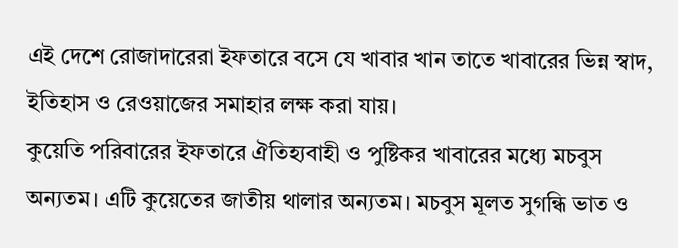এই দেশে রোজাদারেরা ইফতারে বসে যে খাবার খান তাতে খাবারের ভিন্ন স্বাদ, ইতিহাস ও রেওয়াজের সমাহার লক্ষ করা যায়।
কুয়েতি পরিবারের ইফতারে ঐতিহ্যবাহী ও পুষ্টিকর খাবারের মধ্যে মচবুস অন্যতম। এটি কুয়েতের জাতীয় থালার অন্যতম। মচবুস মূলত সুগন্ধি ভাত ও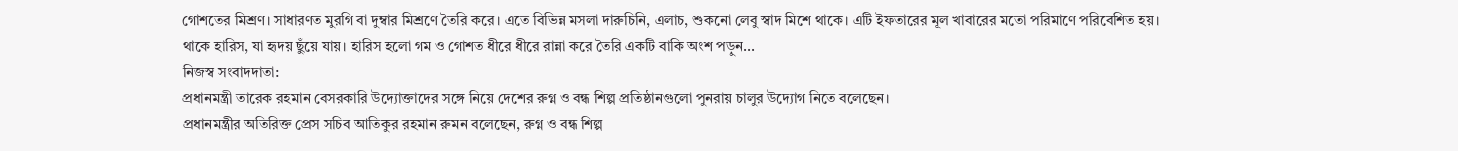গোশতের মিশ্রণ। সাধারণত মুরগি বা দুম্বার মিশ্রণে তৈরি করে। এতে বিভিন্ন মসলা দারুচিনি, এলাচ, শুকনো লেবু স্বাদ মিশে থাকে। এটি ইফতারের মূল খাবারের মতো পরিমাণে পরিবেশিত হয়।
থাকে হারিস, যা হৃদয় ছুঁয়ে যায়। হারিস হলো গম ও গোশত ধীরে ধীরে রান্না করে তৈরি একটি বাকি অংশ পড়ুন...
নিজস্ব সংবাদদাতা:
প্রধানমন্ত্রী তারেক রহমান বেসরকারি উদ্যোক্তাদের সঙ্গে নিয়ে দেশের রুগ্ন ও বন্ধ শিল্প প্রতিষ্ঠানগুলো পুনরায় চালুর উদ্যোগ নিতে বলেছেন।
প্রধানমন্ত্রীর অতিরিক্ত প্রেস সচিব আতিকুর রহমান রুমন বলেছেন, রুগ্ন ও বন্ধ শিল্প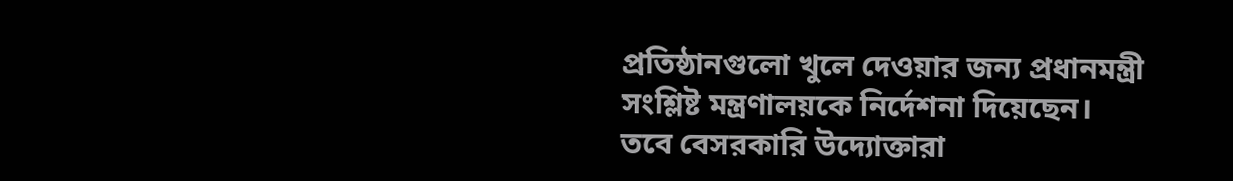প্রতিষ্ঠানগুলো খুলে দেওয়ার জন্য প্রধানমন্ত্রী সংশ্লিষ্ট মন্ত্রণালয়কে নির্দেশনা দিয়েছেন।
তবে বেসরকারি উদ্যোক্তারা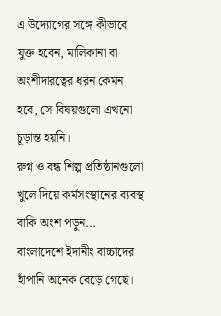এ উদ্যোগের সঙ্গে কীভাবে যুক্ত হবেন, মালিকানা বা অংশীদারত্বের ধরন কেমন হবে, সে বিষয়গুলো এখনো চূড়ান্ত হয়নি।
রুগ্ন ও বন্ধ শিল্প প্রতিষ্ঠানগুলো খুলে দিয়ে কর্মসংস্থানের ব্যবস্থ বাকি অংশ পড়ুন...
বাংলাদেশে ইদানীং বাচ্চাদের হাঁপানি অনেক বেড়ে গেছে।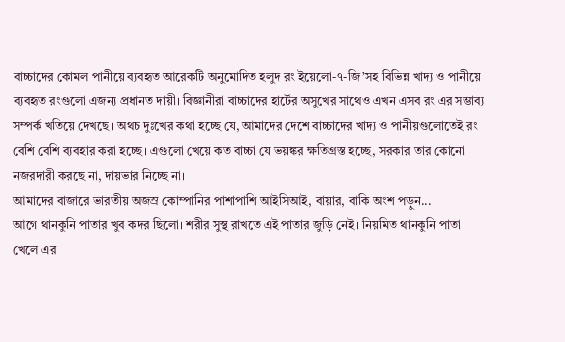বাচ্চাদের কোমল পানীয়ে ব্যবহৃত আরেকটি অনুমোদিত হলুদ রং ইয়েলো-৭-জি’সহ বিভিন্ন খাদ্য ও পানীয়ে ব্যবহৃত রংগুলো এজন্য প্রধানত দায়ী। বিজ্ঞানীরা বাচ্চাদের হার্টের অসুখের সাথেও এখন এসব রং এর সম্ভাব্য সম্পর্ক খতিয়ে দেখছে। অথচ দুঃখের কথা হচ্ছে যে, আমাদের দেশে বাচ্চাদের খাদ্য ও পানীয়গুলোতেই রং বেশি বেশি ব্যবহার করা হচ্ছে। এগুলো খেয়ে কত বাচ্চা যে ভয়ঙ্কর ক্ষতিগ্রস্ত হচ্ছে, সরকার তার কোনো নজরদারী করছে না, দায়ভার নিচ্ছে না।
আমাদের বাজারে ভারতীয় অজস্র কোম্পানির পাশাপাশি আইসিআই, বায়ার, বাকি অংশ পড়ুন...
আগে থানকুনি পাতার খুব কদর ছিলো। শরীর সুস্থ রাখতে এই পাতার জুড়ি নেই। নিয়মিত থানকুনি পাতা খেলে এর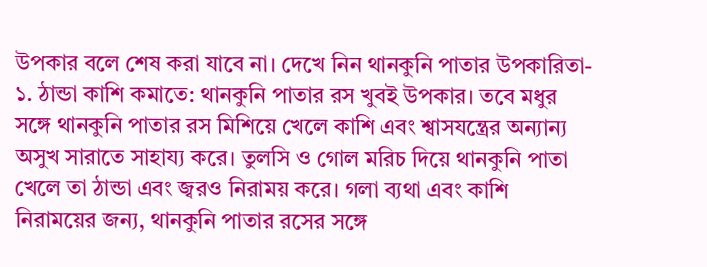উপকার বলে শেষ করা যাবে না। দেখে নিন থানকুনি পাতার উপকারিতা-
১. ঠান্ডা কাশি কমাতে: থানকুনি পাতার রস খুবই উপকার। তবে মধুর সঙ্গে থানকুনি পাতার রস মিশিয়ে খেলে কাশি এবং শ্বাসযন্ত্রের অন্যান্য অসুখ সারাতে সাহায্য করে। তুলসি ও গোল মরিচ দিয়ে থানকুনি পাতা খেলে তা ঠান্ডা এবং জ্বরও নিরাময় করে। গলা ব্যথা এবং কাশি নিরাময়ের জন্য, থানকুনি পাতার রসের সঙ্গে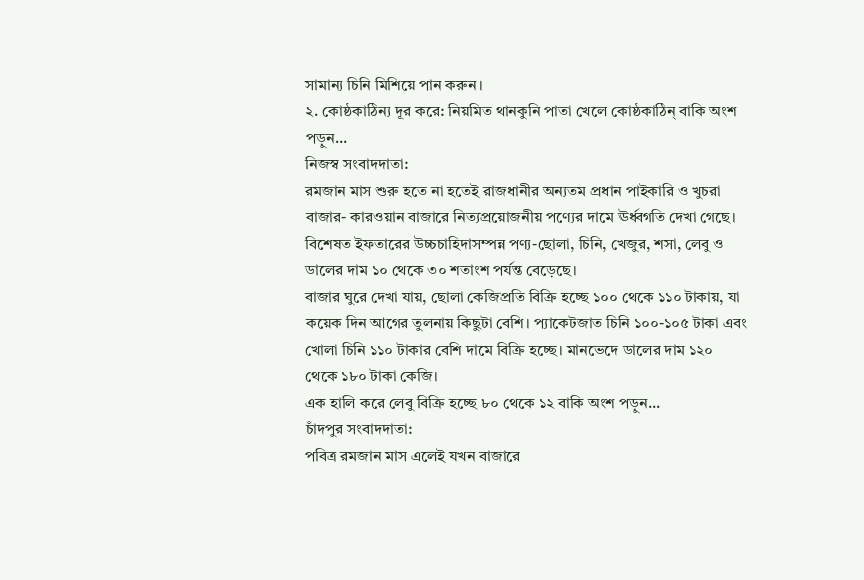সামান্য চিনি মিশিয়ে পান করুন।
২. কোষ্ঠকাঠিন্য দূর করে: নিয়মিত থানকুনি পাতা খেলে কোষ্ঠকাঠিন্ বাকি অংশ পড়ুন...
নিজস্ব সংবাদদাতা:
রমজান মাস শুরু হতে না হতেই রাজধানীর অন্যতম প্রধান পাইকারি ও খুচরা বাজার- কারওয়ান বাজারে নিত্যপ্রয়োজনীয় পণ্যের দামে ঊর্ধ্বগতি দেখা গেছে। বিশেষত ইফতারের উচ্চচাহিদাসম্পন্ন পণ্য-ছোলা, চিনি, খেজুর, শসা, লেবু ও ডালের দাম ১০ থেকে ৩০ শতাংশ পর্যন্ত বেড়েছে।
বাজার ঘুরে দেখা যায়, ছোলা কেজিপ্রতি বিক্রি হচ্ছে ১০০ থেকে ১১০ টাকায়, যা কয়েক দিন আগের তুলনায় কিছুটা বেশি। প্যাকেটজাত চিনি ১০০-১০৫ টাকা এবং খোলা চিনি ১১০ টাকার বেশি দামে বিক্রি হচ্ছে। মানভেদে ডালের দাম ১২০ থেকে ১৮০ টাকা কেজি।
এক হালি করে লেবু বিক্রি হচ্ছে ৮০ থেকে ১২ বাকি অংশ পড়ুন...
চাঁদপুর সংবাদদাতা:
পবিত্র রমজান মাস এলেই যখন বাজারে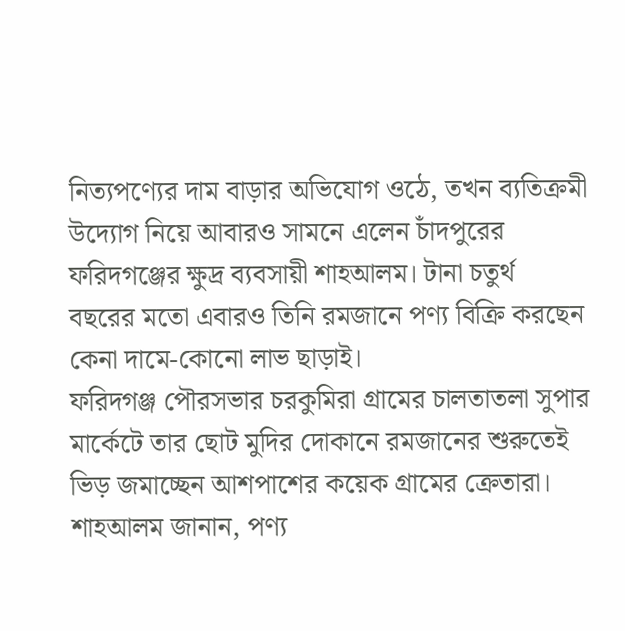নিত্যপণ্যের দাম বাড়ার অভিযোগ ওঠে, তখন ব্যতিক্রমী উদ্যোগ নিয়ে আবারও সামনে এলেন চাঁদপুরের ফরিদগঞ্জের ক্ষুদ্র ব্যবসায়ী শাহআলম। টানা চতুর্থ বছরের মতো এবারও তিনি রমজানে পণ্য বিক্রি করছেন কেনা দামে-কোনো লাভ ছাড়াই।
ফরিদগঞ্জ পৌরসভার চরকুমিরা গ্রামের চালতাতলা সুপার মার্কেটে তার ছোট মুদির দোকানে রমজানের শুরুতেই ভিড় জমাচ্ছেন আশপাশের কয়েক গ্রামের ক্রেতারা। শাহআলম জানান, পণ্য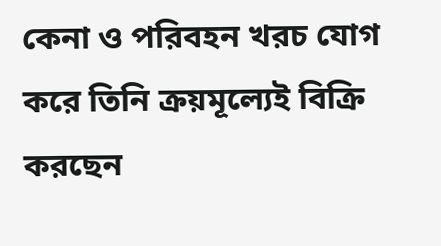কেনা ও পরিবহন খরচ যোগ করে তিনি ক্রয়মূল্যেই বিক্রি করছেন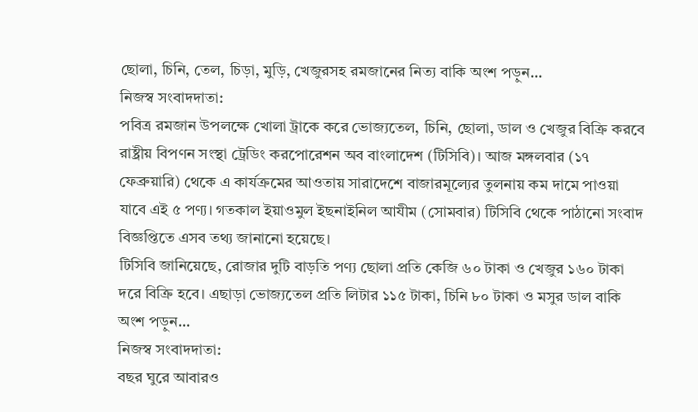ছোলা, চিনি, তেল, চিড়া, মুড়ি, খেজুরসহ রমজানের নিত্য বাকি অংশ পড়ুন...
নিজস্ব সংবাদদাতা:
পবিত্র রমজান উপলক্ষে খোলা ট্রাকে করে ভোজ্যতেল, চিনি, ছোলা, ডাল ও খেজুর বিক্রি করবে রাষ্ট্রীয় বিপণন সংস্থা ট্রেডিং করপোরেশন অব বাংলাদেশ (টিসিবি)। আজ মঙ্গলবার (১৭ ফেব্রুয়ারি) থেকে এ কার্যক্রমের আওতায় সারাদেশে বাজারমূল্যের তুলনায় কম দামে পাওয়া যাবে এই ৫ পণ্য। গতকাল ইয়াওমুল ইছনাইনিল আযীম (সোমবার) টিসিবি থেকে পাঠানো সংবাদ বিজ্ঞপ্তিতে এসব তথ্য জানানো হয়েছে।
টিসিবি জানিয়েছে, রোজার দুটি বাড়তি পণ্য ছোলা প্রতি কেজি ৬০ টাকা ও খেজুর ১৬০ টাকা দরে বিক্রি হবে। এছাড়া ভোজ্যতেল প্রতি লিটার ১১৫ টাকা, চিনি ৮০ টাকা ও মসুর ডাল বাকি অংশ পড়ুন...
নিজস্ব সংবাদদাতা:
বছর ঘুরে আবারও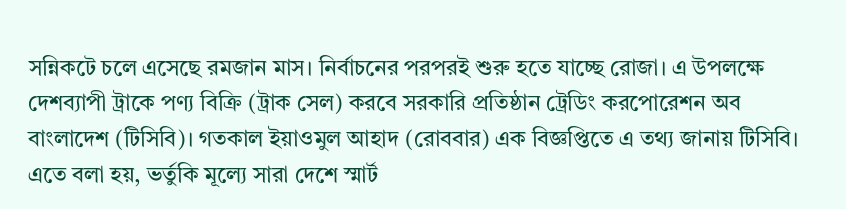সন্নিকটে চলে এসেছে রমজান মাস। নির্বাচনের পরপরই শুরু হতে যাচ্ছে রোজা। এ উপলক্ষে দেশব্যাপী ট্রাকে পণ্য বিক্রি (ট্রাক সেল) করবে সরকারি প্রতিষ্ঠান ট্রেডিং করপোরেশন অব বাংলাদেশ (টিসিবি)। গতকাল ইয়াওমুল আহাদ (রোববার) এক বিজ্ঞপ্তিতে এ তথ্য জানায় টিসিবি।
এতে বলা হয়, ভর্তুকি মূল্যে সারা দেশে স্মার্ট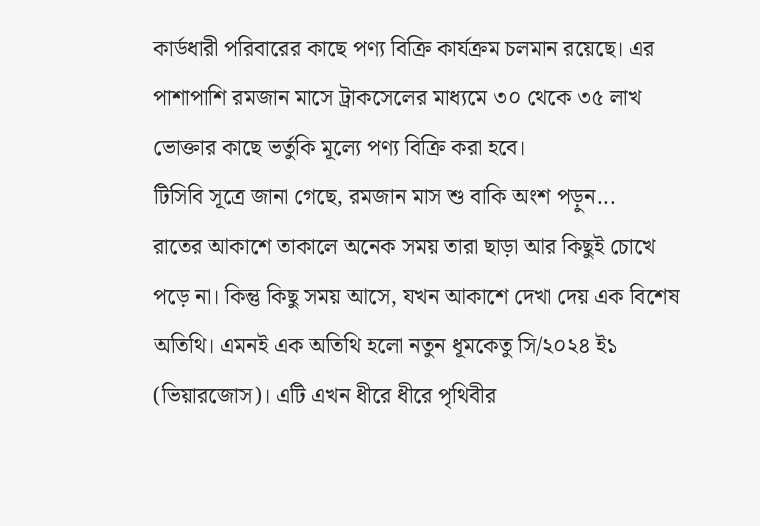কার্ডধারী পরিবারের কাছে পণ্য বিক্রি কার্যক্রম চলমান রয়েছে। এর পাশাপাশি রমজান মাসে ট্রাকসেলের মাধ্যমে ৩০ থেকে ৩৫ লাখ ভোক্তার কাছে ভর্তুকি মূল্যে পণ্য বিক্রি করা হবে।
টিসিবি সূত্রে জানা গেছে, রমজান মাস শু বাকি অংশ পড়ুন...
রাতের আকাশে তাকালে অনেক সময় তারা ছাড়া আর কিছুই চোখে পড়ে না। কিন্তু কিছু সময় আসে, যখন আকাশে দেখা দেয় এক বিশেষ অতিথি। এমনই এক অতিথি হলো নতুন ধূমকেতু সি/২০২৪ ই১ (ভিয়ারজোস)। এটি এখন ধীরে ধীরে পৃথিবীর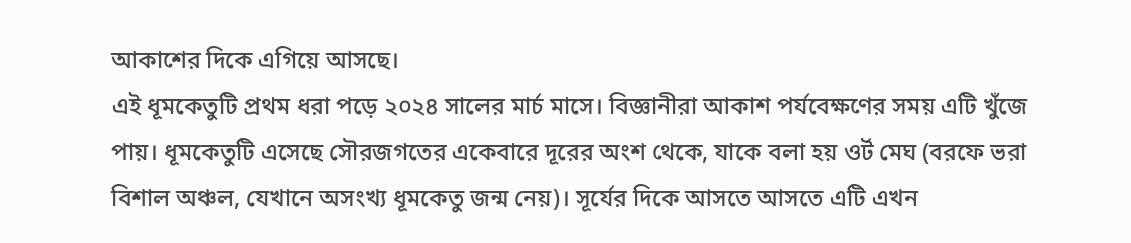আকাশের দিকে এগিয়ে আসছে।
এই ধূমকেতুটি প্রথম ধরা পড়ে ২০২৪ সালের মার্চ মাসে। বিজ্ঞানীরা আকাশ পর্যবেক্ষণের সময় এটি খুঁজে পায়। ধূমকেতুটি এসেছে সৌরজগতের একেবারে দূরের অংশ থেকে, যাকে বলা হয় ওর্ট মেঘ (বরফে ভরা বিশাল অঞ্চল, যেখানে অসংখ্য ধূমকেতু জন্ম নেয়)। সূর্যের দিকে আসতে আসতে এটি এখন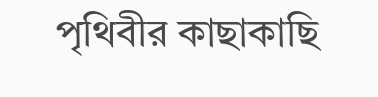পৃথিবীর কাছাকাছি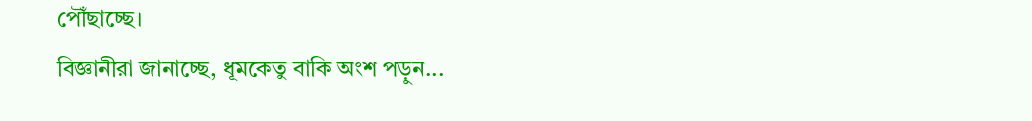পৌঁছাচ্ছে।
বিজ্ঞানীরা জানাচ্ছে, ধূমকেতু বাকি অংশ পড়ুন...